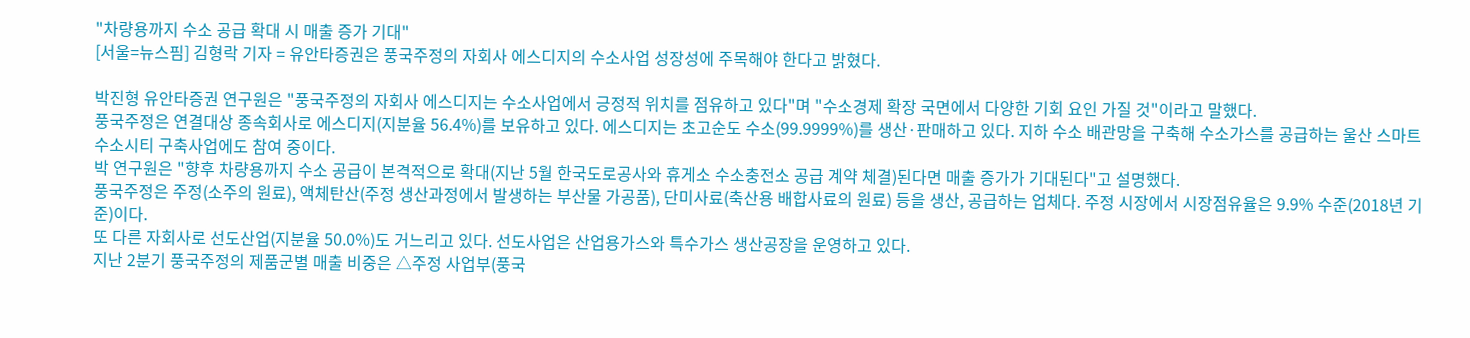"차량용까지 수소 공급 확대 시 매출 증가 기대"
[서울=뉴스핌] 김형락 기자 = 유안타증권은 풍국주정의 자회사 에스디지의 수소사업 성장성에 주목해야 한다고 밝혔다.

박진형 유안타증권 연구원은 "풍국주정의 자회사 에스디지는 수소사업에서 긍정적 위치를 점유하고 있다"며 "수소경제 확장 국면에서 다양한 기회 요인 가질 것"이라고 말했다.
풍국주정은 연결대상 종속회사로 에스디지(지분율 56.4%)를 보유하고 있다. 에스디지는 초고순도 수소(99.9999%)를 생산·판매하고 있다. 지하 수소 배관망을 구축해 수소가스를 공급하는 울산 스마트 수소시티 구축사업에도 참여 중이다.
박 연구원은 "향후 차량용까지 수소 공급이 본격적으로 확대(지난 5월 한국도로공사와 휴게소 수소충전소 공급 계약 체결)된다면 매출 증가가 기대된다"고 설명했다.
풍국주정은 주정(소주의 원료), 액체탄산(주정 생산과정에서 발생하는 부산물 가공품), 단미사료(축산용 배합사료의 원료) 등을 생산, 공급하는 업체다. 주정 시장에서 시장점유율은 9.9% 수준(2018년 기준)이다.
또 다른 자회사로 선도산업(지분율 50.0%)도 거느리고 있다. 선도사업은 산업용가스와 특수가스 생산공장을 운영하고 있다.
지난 2분기 풍국주정의 제품군별 매출 비중은 △주정 사업부(풍국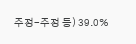주정-주정 등) 39.0%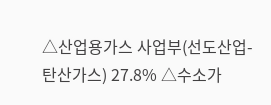△산업용가스 사업부(선도산업-탄산가스) 27.8% △수소가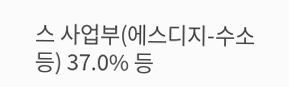스 사업부(에스디지-수소 등) 37.0% 등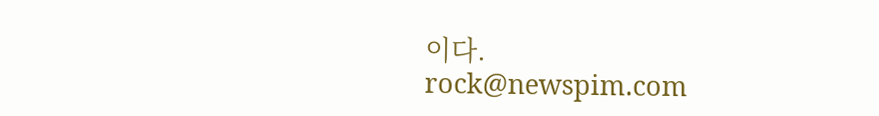이다.
rock@newspim.com